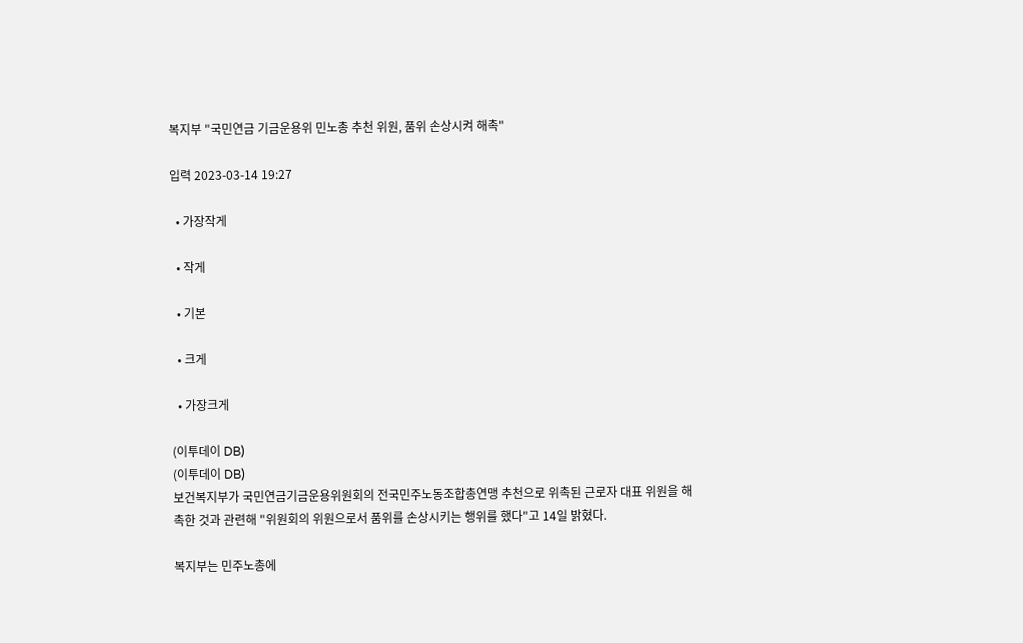복지부 "국민연금 기금운용위 민노총 추천 위원, 품위 손상시켜 해촉"

입력 2023-03-14 19:27

  • 가장작게

  • 작게

  • 기본

  • 크게

  • 가장크게

(이투데이 DB)
(이투데이 DB)
보건복지부가 국민연금기금운용위원회의 전국민주노동조합총연맹 추천으로 위촉된 근로자 대표 위원을 해촉한 것과 관련해 "위원회의 위원으로서 품위를 손상시키는 행위를 했다"고 14일 밝혔다.

복지부는 민주노총에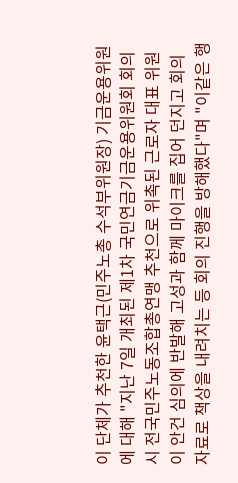이 단체가 추천한 윤택근(민주노총 수석부위원장) 기금운용위원에 대해 "지난 7일 개최된 제1차 국민연금기금운용위원회 회의 시 전국민주노동조합총연맹 추천으로 위촉된 근로자 대표 위원이 안건 심의에 반발해 고성과 함께 마이크를 집어 던지고 회의자료로 책상을 내려치는 등 회의 진행을 방해했다"며 "이같은 행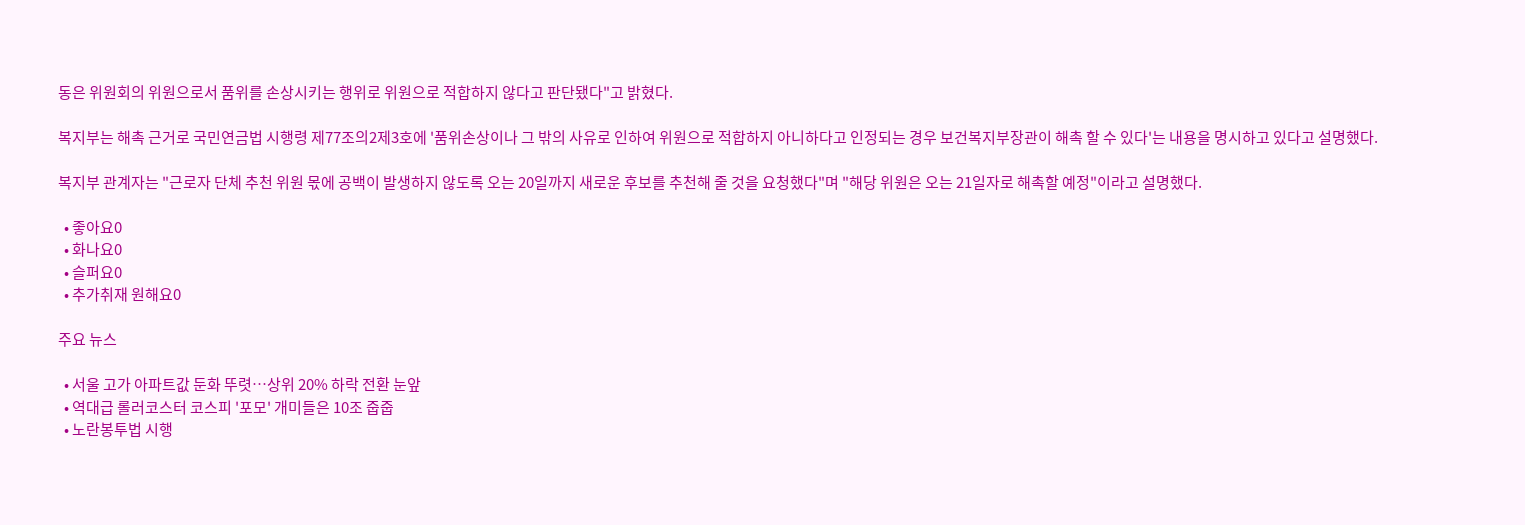동은 위원회의 위원으로서 품위를 손상시키는 행위로 위원으로 적합하지 않다고 판단됐다"고 밝혔다.

복지부는 해촉 근거로 국민연금법 시행령 제77조의2제3호에 '품위손상이나 그 밖의 사유로 인하여 위원으로 적합하지 아니하다고 인정되는 경우 보건복지부장관이 해촉 할 수 있다'는 내용을 명시하고 있다고 설명했다.

복지부 관계자는 "근로자 단체 추천 위원 몫에 공백이 발생하지 않도록 오는 20일까지 새로운 후보를 추천해 줄 것을 요청했다"며 "해당 위원은 오는 21일자로 해촉할 예정"이라고 설명했다.

  • 좋아요0
  • 화나요0
  • 슬퍼요0
  • 추가취재 원해요0

주요 뉴스

  • 서울 고가 아파트값 둔화 뚜렷⋯상위 20% 하락 전환 눈앞
  • 역대급 롤러코스터 코스피 '포모' 개미들은 10조 줍줍
  • 노란봉투법 시행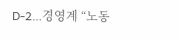D-2…경영계 “노동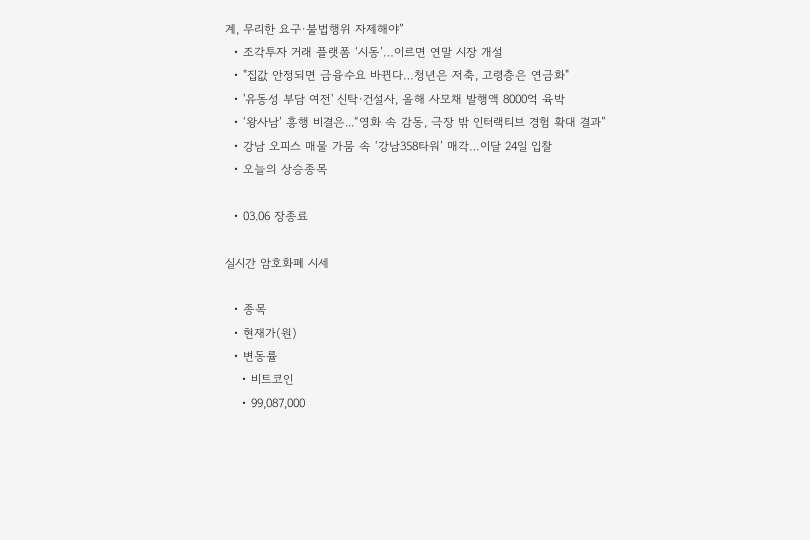계, 무리한 요구·불법행위 자제해야”
  • 조각투자 거래 플랫폼 ‘시동’…이르면 연말 시장 개설
  • "집값 안정되면 금융수요 바뀐다…청년은 저축, 고령층은 연금화"
  • '유동성 부담 여전' 신탁·건설사, 올해 사모채 발행액 8000억 육박
  • ‘왕사남’ 흥행 비결은...“영화 속 감동, 극장 밖 인터랙티브 경험 확대 결과”
  • 강남 오피스 매물 가뭄 속 ‘강남358타워’ 매각…이달 24일 입찰
  • 오늘의 상승종목

  • 03.06 장종료

실시간 암호화폐 시세

  • 종목
  • 현재가(원)
  • 변동률
    • 비트코인
    • 99,087,000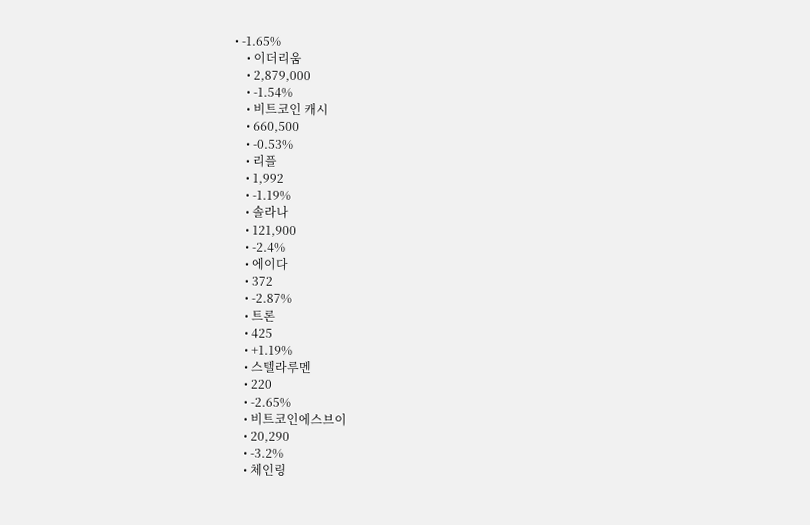• -1.65%
    • 이더리움
    • 2,879,000
    • -1.54%
    • 비트코인 캐시
    • 660,500
    • -0.53%
    • 리플
    • 1,992
    • -1.19%
    • 솔라나
    • 121,900
    • -2.4%
    • 에이다
    • 372
    • -2.87%
    • 트론
    • 425
    • +1.19%
    • 스텔라루멘
    • 220
    • -2.65%
    • 비트코인에스브이
    • 20,290
    • -3.2%
    • 체인링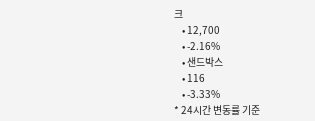크
    • 12,700
    • -2.16%
    • 샌드박스
    • 116
    • -3.33%
* 24시간 변동률 기준